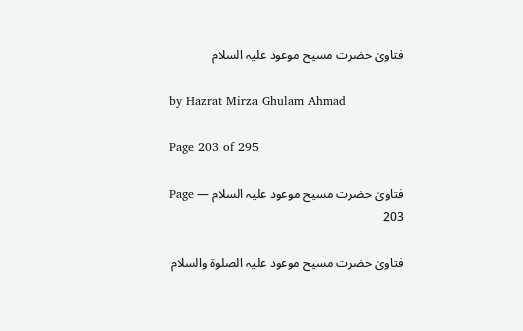فتاویٰ حضرت مسیح موعود علیہ السلام

by Hazrat Mirza Ghulam Ahmad

Page 203 of 295

فتاویٰ حضرت مسیح موعود علیہ السلام — Page 203

فتاویٰ حضرت مسیح موعود علیہ الصلوۃ والسلام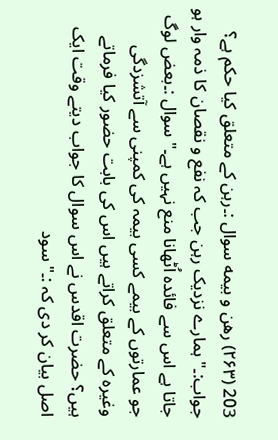203 (۲۶۳) رهن و بیمه سوال :۔رہن کے متعلق کیا حکم ہے؟ جواب:۔" ہمارے نزدیک رہن جب کہ نفع و نقصان کا ذمہ وار ہو جاتا ہے اس سے فائدہ اُٹھانا منع نہیں ہے۔" سوال :۔بعض لوگ جو عمارتوں کے بیمے کسی بیمہ کی کمپنی سے آتشزدگی وغیرہ کے متعلق کراتے ہیں اس کی بابت حضور کیا فرماتے ہیں؟ حضرت اقدس نے اس سوال کا جواب دیتے وقت ایک اصل بیان کر دی کہ :۔"سود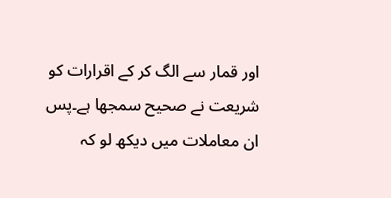اور قمار سے الگ کر کے اقرارات کو شریعت نے صحیح سمجھا ہے۔پس ان معاملات میں دیکھ لو کہ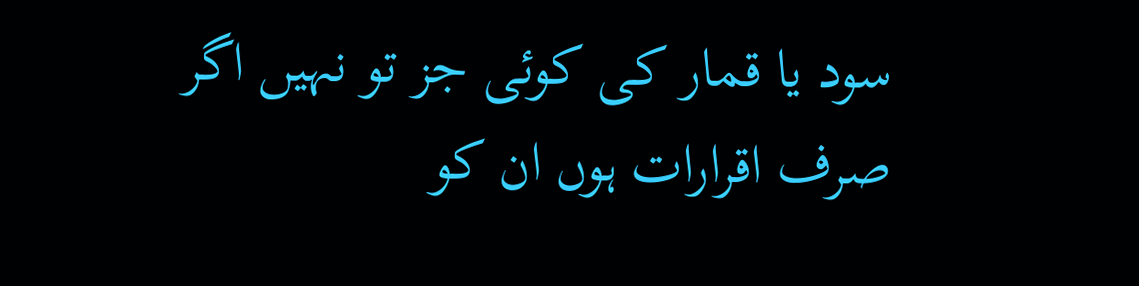سود یا قمار کی کوئی جز تو نہیں اگر صرف اقرارات ہوں ان کو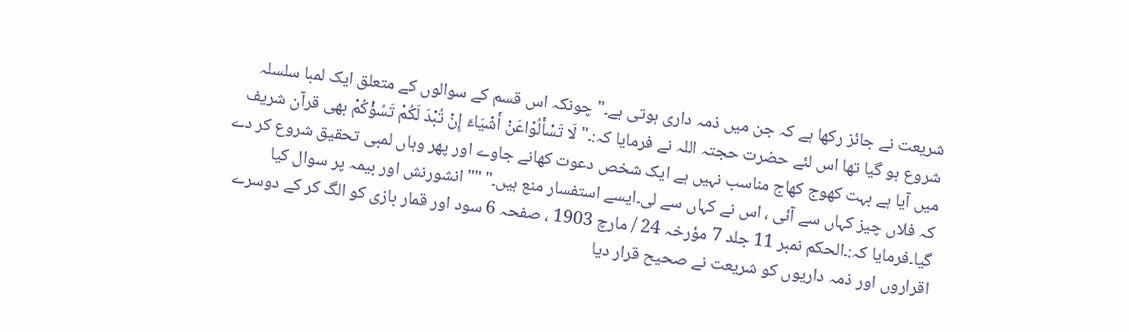شریعت نے جائز رکھا ہے کہ جن میں ذمہ داری ہوتی ہے۔" چونکہ اس قسم کے سوالوں کے متعلق ایک لمبا سلسلہ شروع ہو گیا تھا اس لئے حضرت حجتہ اللہ نے فرمایا کہ:۔"لَا تَسْأَلُوْاعَنْ أَشْيَاءَ إِنْ تُبْدَ لَكُمْ تَسُؤْكُمْ بھی قرآن شریف میں آیا ہے بہت کھوج کھاج مناسب نہیں ہے ایک شخص دعوت کھانے جاوے اور پھر وہاں لمبی تحقیق شروع کر دے کہ فلاں چیز کہاں سے آئی ، اس نے کہاں سے لی۔ایسے استفسار منع ہیں۔" "" انشورنش اور بیمہ پر سوال کیا گیا۔فرمایا کہ:۔الحکم نمبر 11 جلد 7 مؤرخہ 24 / مارچ 1903 ، صفحہ 6 سود اور قمار بازی کو الگ کر کے دوسرے اقراروں اور ذمہ داریوں کو شریعت نے صحیح قرار دیا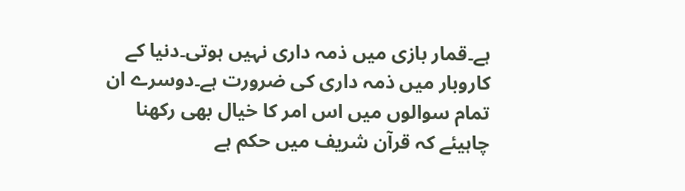ہے۔قمار بازی میں ذمہ داری نہیں ہوتی۔دنیا کے کاروبار میں ذمہ داری کی ضرورت ہے۔دوسرے ان تمام سوالوں میں اس امر کا خیال بھی رکھنا چاہیئے کہ قرآن شریف میں حکم ہے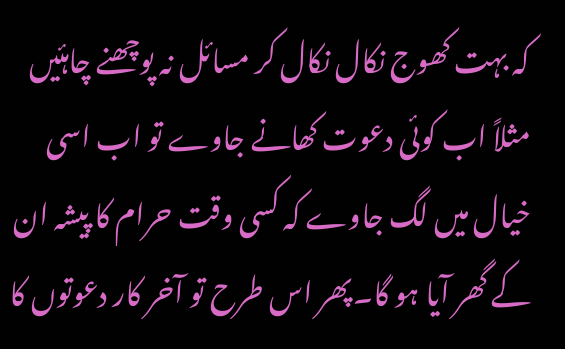کہ بہت کھوج نکال نکال کر مسائل نہ پوچھنے چاہئیں مثلاً اب کوئی دعوت کھانے جاوے تو اب اسی خیال میں لگ جاوے کہ کسی وقت حرام کا پیشہ ان کے گھر آیا ہو گا۔پھر اس طرح تو آخر کار دعوتوں کا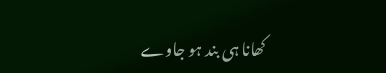کھانا ہی بند ہو جاوے